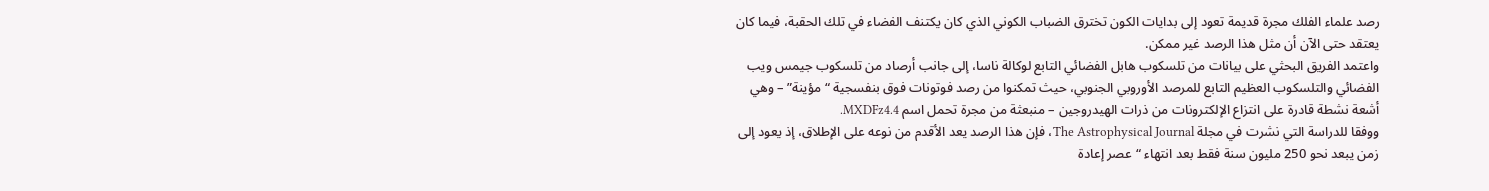رصد علماء الفلك مجرة قديمة تعود إلى بدايات الكون تخترق الضباب الكوني الذي كان يكتنف الفضاء في تلك الحقبة، فيما كان يعتقد حتى الآن أن مثل هذا الرصد غير ممكن.
واعتمد الفريق البحثي على بيانات من تلسكوب هابل الفضائي التابع لوكالة ناسا، إلى جانب أرصاد من تلسكوب جيمس ويب الفضائي والتلسكوب العظيم التابع للمرصد الأوروبي الجنوبي، حيث تمكنوا من رصد فوتونات فوق بنفسجية “مؤينة” – وهي أشعة نشطة قادرة على انتزاع الإلكترونات من ذرات الهيدروجين – منبعثة من مجرة تحمل اسم MXDFz4.4.
ووفقا للدراسة التي نشرت في مجلة The Astrophysical Journal، فإن هذا الرصد يعد الأقدم من نوعه على الإطلاق، إذ يعود إلى زمن يبعد نحو 250 مليون سنة فقط بعد انتهاء “عصر إعادة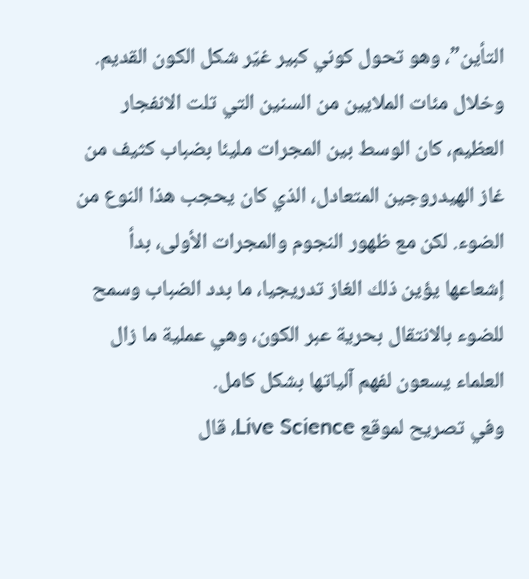التأين”، وهو تحول كوني كبير غيّر شكل الكون القديم.
وخلال مئات الملايين من السنين التي تلت الانفجار العظيم، كان الوسط بين المجرات مليئا بضباب كثيف من غاز الهيدروجين المتعادل، الذي كان يحجب هذا النوع من الضوء. لكن مع ظهور النجوم والمجرات الأولى، بدأ إشعاعها يؤين ذلك الغاز تدريجيا، ما بدد الضباب وسمح للضوء بالانتقال بحرية عبر الكون، وهي عملية ما زال العلماء يسعون لفهم آلياتها بشكل كامل.
وفي تصريح لموقع Live Science، قال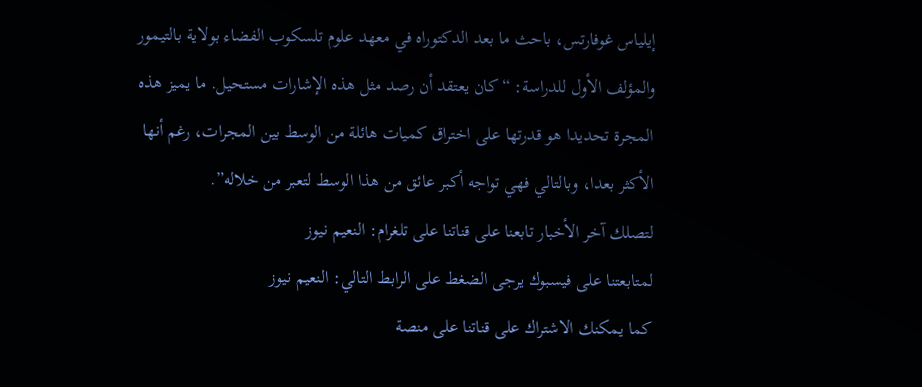إيلياس غوفارتس، باحث ما بعد الدكتوراه في معهد علوم تلسكوب الفضاء بولاية بالتيمور والمؤلف الأول للدراسة: “كان يعتقد أن رصد مثل هذه الإشارات مستحيل. ما يميز هذه المجرة تحديدا هو قدرتها على اختراق كميات هائلة من الوسط بين المجرات، رغم أنها الأكثر بعدا، وبالتالي فهي تواجه أكبر عائق من هذا الوسط لتعبر من خلاله”.
لتصلك آخر الأخبار تابعنا على قناتنا على تلغرام: النعيم نيوز
لمتابعتنا على فيسبوك يرجى الضغط على الرابط التالي: النعيم نيوز
كما يمكنك الاشتراك على قناتنا على منصة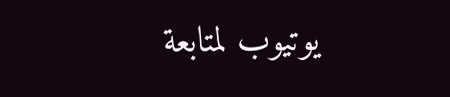يوتيوب لمتابعة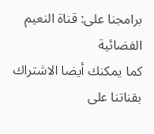برامجنا على: قناة النعيم الفضائية
كما يمكنك أيضا الاشتراك بقناتنا على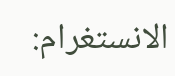الانستغرام: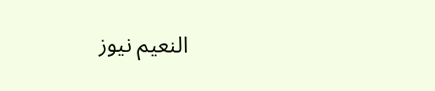النعيم نيوز